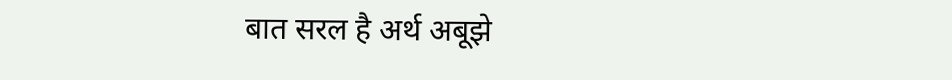बात सरल है अर्थ अबूझे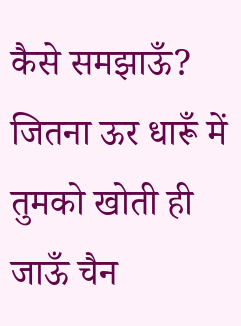कैसे समझाऊँ? जितना ऊर धारूँ में तुमको खोती ही जाऊँ चैन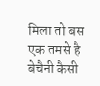मिला तो बस एक तमसे है बेचैनी कैसी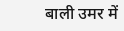बाली उमर में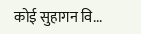कोई सुहागन वि...